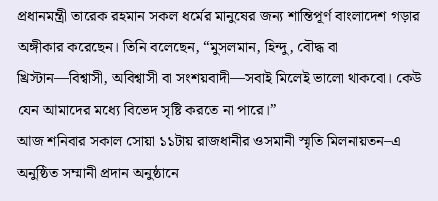প্রধানমন্ত্রী তারেক রহমান সকল ধর্মের মানুষের জন্য শান্তিপূর্ণ বাংলাদেশ গড়ার অঙ্গীকার করেছেন। তিনি বলেছেন, “মুসলমান, হিন্দু, বৌদ্ধ বা খ্রিস্টান—বিশ্বাসী, অবিশ্বাসী বা সংশয়বাদী—সবাই মিলেই ভালো থাকবো। কেউ যেন আমাদের মধ্যে বিভেদ সৃষ্টি করতে না পারে।”
আজ শনিবার সকাল সোয়া ১১টায় রাজধানীর ওসমানী স্মৃতি মিলনায়তন–এ অনুষ্ঠিত সম্মানী প্রদান অনুষ্ঠানে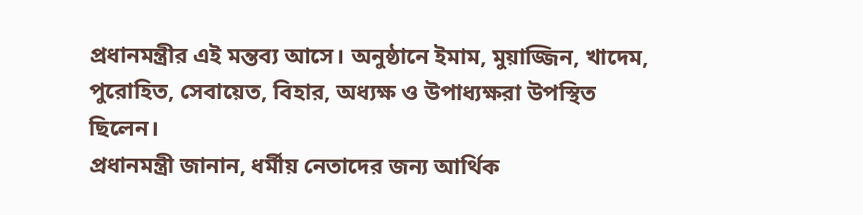প্রধানমন্ত্রীর এই মন্তব্য আসে। অনুষ্ঠানে ইমাম, মুয়াজ্জিন, খাদেম, পুরোহিত, সেবায়েত, বিহার, অধ্যক্ষ ও উপাধ্যক্ষরা উপস্থিত ছিলেন।
প্রধানমন্ত্রী জানান, ধর্মীয় নেতাদের জন্য আর্থিক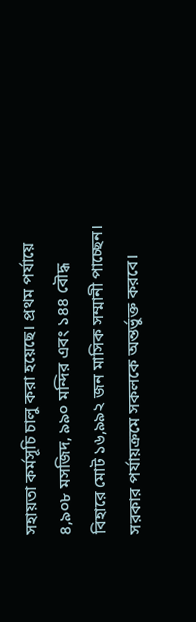সহায়তা কর্মসূচি চালু করা হয়েছে। প্রথম পর্যায়ে ৪,৯০৮ মসজিদ, ৯৯০ মন্দির এবং ১৪৪ বৌদ্ধ বিহারে মোট ১৬,৯৯২ জন মাসিক সম্মানী পাচ্ছেন। সরকার পর্যায়ক্রমে সকলকে অন্তর্ভুক্ত করবে।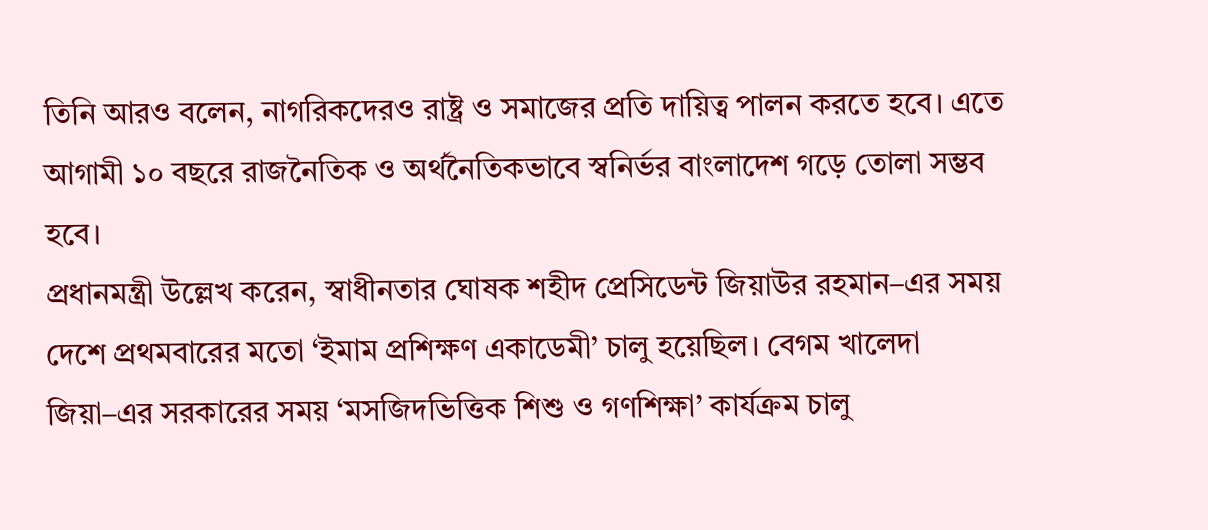তিনি আরও বলেন, নাগরিকদেরও রাষ্ট্র ও সমাজের প্রতি দায়িত্ব পালন করতে হবে। এতে আগামী ১০ বছরে রাজনৈতিক ও অর্থনৈতিকভাবে স্বনির্ভর বাংলাদেশ গড়ে তোলা সম্ভব হবে।
প্রধানমন্ত্রী উল্লেখ করেন, স্বাধীনতার ঘোষক শহীদ প্রেসিডেন্ট জিয়াউর রহমান–এর সময় দেশে প্রথমবারের মতো ‘ইমাম প্রশিক্ষণ একাডেমী’ চালু হয়েছিল। বেগম খালেদা জিয়া–এর সরকারের সময় ‘মসজিদভিত্তিক শিশু ও গণশিক্ষা’ কার্যক্রম চালু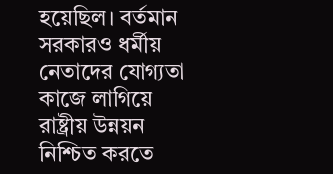হয়েছিল। বর্তমান সরকারও ধর্মীয় নেতাদের যোগ্যতা কাজে লাগিয়ে রাষ্ট্রীয় উন্নয়ন নিশ্চিত করতে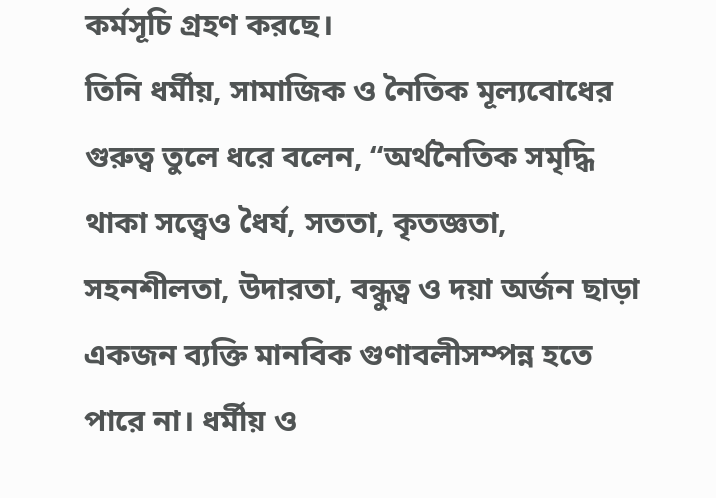কর্মসূচি গ্রহণ করছে।
তিনি ধর্মীয়, সামাজিক ও নৈতিক মূল্যবোধের গুরুত্ব তুলে ধরে বলেন, “অর্থনৈতিক সমৃদ্ধি থাকা সত্ত্বেও ধৈর্য, সততা, কৃতজ্ঞতা, সহনশীলতা, উদারতা, বন্ধুত্ব ও দয়া অর্জন ছাড়া একজন ব্যক্তি মানবিক গুণাবলীসম্পন্ন হতে পারে না। ধর্মীয় ও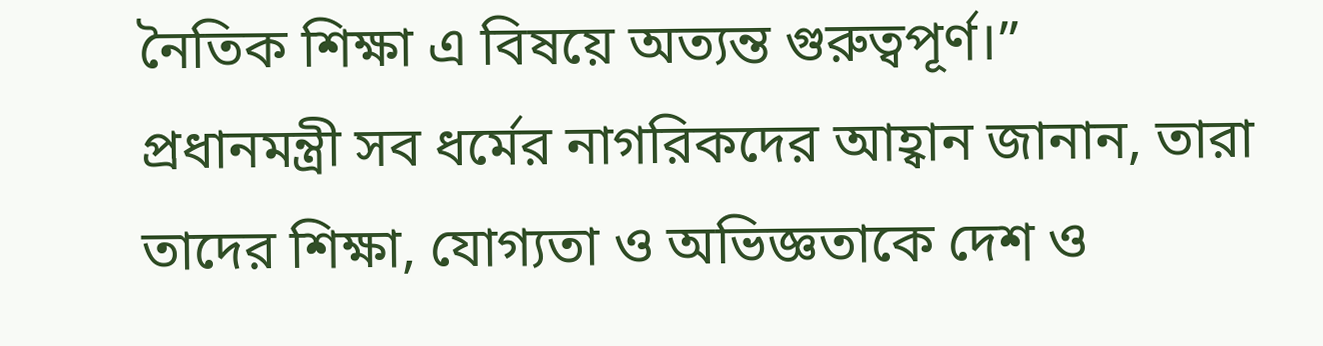নৈতিক শিক্ষা এ বিষয়ে অত্যন্ত গুরুত্বপূর্ণ।”
প্রধানমন্ত্রী সব ধর্মের নাগরিকদের আহ্বান জানান, তারা তাদের শিক্ষা, যোগ্যতা ও অভিজ্ঞতাকে দেশ ও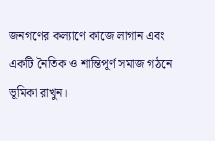জনগণের কল্যাণে কাজে লাগান এবং একটি নৈতিক ও শান্তিপূর্ণ সমাজ গঠনে ভূমিকা রাখুন।